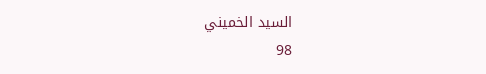السيد الخميني
98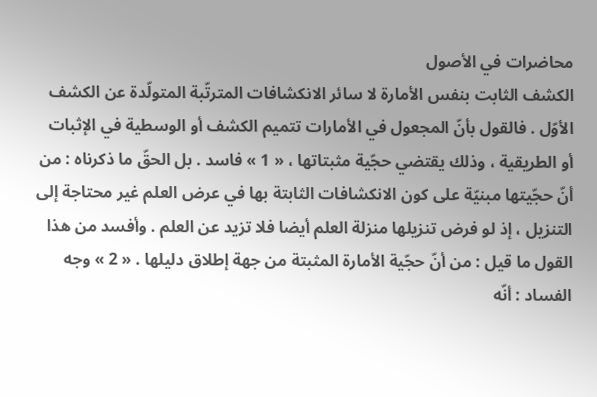محاضرات في الأصول
الكشف الثابت بنفس الأمارة لا سائر الانكشافات المترتّبة المتولّدة عن الكشف الأوّل . فالقول بأنّ المجعول في الأمارات تتميم الكشف أو الوسطية في الإثبات أو الطريقية ، وذلك يقتضي حجّية مثبتاتها ، « 1 » فاسد . بل الحقّ ما ذكرناه : من أنّ حجّيتها مبنيّة على كون الانكشافات الثابتة بها في عرض العلم غير محتاجة إلى التنزيل ، إذ لو فرض تنزيلها منزلة العلم أيضا فلا تزيد عن العلم . وأفسد من هذا القول ما قيل : من أنّ حجّية الأمارة المثبتة من جهة إطلاق دليلها . « 2 » وجه الفساد : أنّه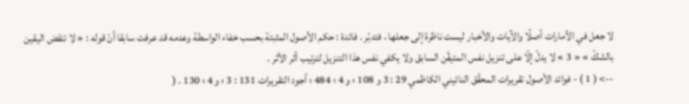لا جعل في الأمارات أصلًا والآيات والأخبار ليست ناظرة إلى جعلها ، فتدبّر . فائدة : حكم الأصول المثبتة بحسب خفاء الواسطة وعدمه قد عرفت سابقا أنّ قوله : « لا تنقض اليقين بالشكّ » « 3 » لا يدلّ إلّا على تنزيل نفس المتيقّن السابق ولا يكفي نفس هذا التنزيل لترتيب أثر الأثر .
--> ( 1 ) - فوائد الأصول تقريرات المحقّق النائيني الكاظمي 29 : 3 و 108 ؛ و 4 ؛ 484 ؛ أجود التقريرات 131 : 3 ؛ و 4 ؛ 130 . (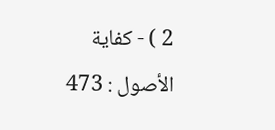2 ) - كفاية الأصول : 473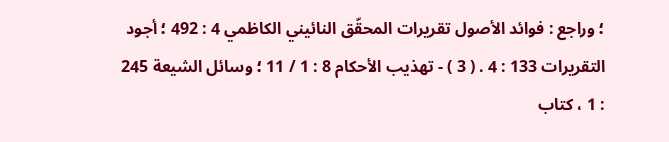؛ وراجع : فوائد الأصول تقريرات المحقّق النائيني الكاظمي 4 : 492 ؛ أجود التقريرات 133 : 4 . ( 3 ) - تهذيب الأحكام 8 : 1 / 11 ؛ وسائل الشيعة 245 : 1 ، كتاب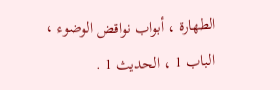الطهارة ، أبواب نواقض الوضوء ، الباب 1 ، الحديث 1 .